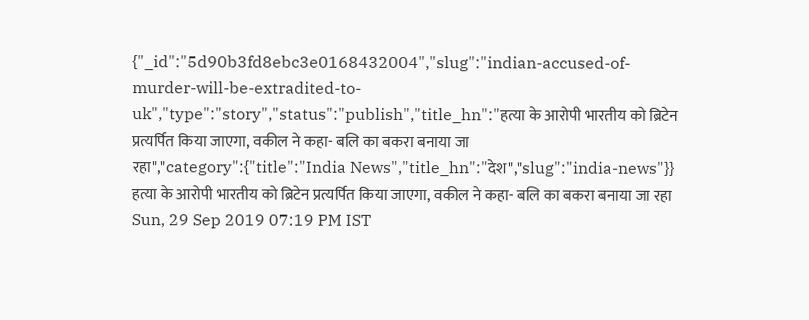{"_id":"5d90b3fd8ebc3e0168432004","slug":"indian-accused-of-murder-will-be-extradited-to-uk","type":"story","status":"publish","title_hn":"हत्या के आरोपी भारतीय को ब्रिटेन प्रत्यर्पित किया जाएगा, वकील ने कहा- बलि का बकरा बनाया जा रहा","category":{"title":"India News","title_hn":"देश","slug":"india-news"}}
हत्या के आरोपी भारतीय को ब्रिटेन प्रत्यर्पित किया जाएगा, वकील ने कहा- बलि का बकरा बनाया जा रहा
Sun, 29 Sep 2019 07:19 PM IST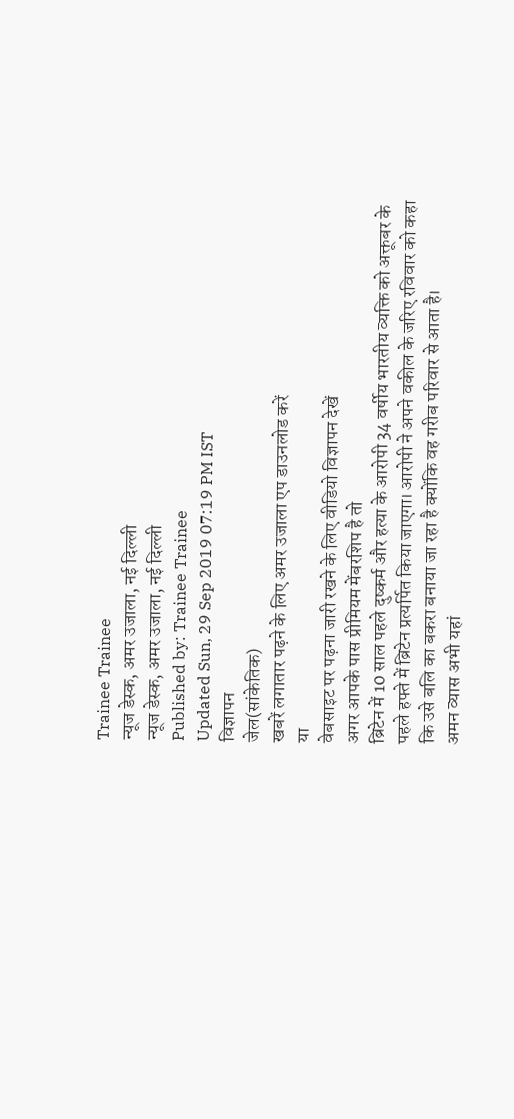Trainee Trainee
न्यूज डेस्क, अमर उजाला, नई दिल्ली
न्यूज डेस्क, अमर उजाला, नई दिल्ली
Published by: Trainee Trainee
Updated Sun, 29 Sep 2019 07:19 PM IST
विज्ञापन
जेल(सांकेतिक)
खबरें लगातार पढ़ने के लिए अमर उजाला एप डाउनलोड करें
या
वेबसाइट पर पढ़ना जारी रखने के लिए वीडियो विज्ञापन देखें
अगर आपके पास प्रीमियम मेंबरशिप है तो
ब्रिटेन में 10 साल पहले दुष्कर्म और हत्या के आरोपी 34 वर्षीय भारतीय व्यक्ति को अक्तूबर के पहले हफ्ते में ब्रिटेन प्रत्यर्पित किया जाएगा। आरोपी ने अपने वकील के जरिए रविवार को कहा कि उसे बलि का बकरा बनाया जा रहा है क्योंकि वह गरीब परिवार से आता है।
अमन व्यास अभी यहां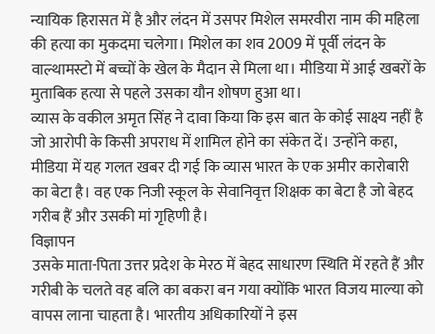न्यायिक हिरासत में है और लंदन में उसपर मिशेल समरवीरा नाम की महिला की हत्या का मुकदमा चलेगा। मिशेल का शव 2009 में पूर्वी लंदन के वाल्थामस्टो में बच्चों के खेल के मैदान से मिला था। मीडिया में आई खबरों के मुताबिक हत्या से पहले उसका यौन शोषण हुआ था।
व्यास के वकील अमृत सिंह ने दावा किया कि इस बात के कोई साक्ष्य नहीं है जो आरोपी के किसी अपराध में शामिल होने का संकेत दें। उन्होंने कहा, मीडिया में यह गलत खबर दी गई कि व्यास भारत के एक अमीर कारोबारी का बेटा है। वह एक निजी स्कूल के सेवानिवृत्त शिक्षक का बेटा है जो बेहद गरीब हैं और उसकी मां गृहिणी है।
विज्ञापन
उसके माता-पिता उत्तर प्रदेश के मेरठ में बेहद साधारण स्थिति में रहते हैं और गरीबी के चलते वह बलि का बकरा बन गया क्योंकि भारत विजय माल्या को वापस लाना चाहता है। भारतीय अधिकारियों ने इस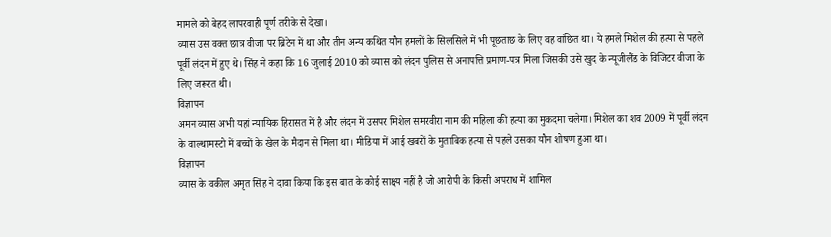मामले को बेहद लापरवाही पूर्ण तरीके से देखा।
व्यास उस वक्त छात्र वीजा पर ब्रिटेन में था और तीन अन्य कथित यौन हमलों के सिलसिले में भी पूछताछ के लिए वह वांछित था। ये हमले मिशेल की हत्या से पहले पूर्वी लंदन में हुए थे। सिंह ने कहा कि 16 जुलाई 2010 को व्यास को लंदन पुलिस से अनापत्ति प्रमाण-पत्र मिला जिसकी उसे खुद के न्यूजीलैंड के विजिटर वीजा के लिए जरूरत थी।
विज्ञापन
अमन व्यास अभी यहां न्यायिक हिरासत में है और लंदन में उसपर मिशेल समरवीरा नाम की महिला की हत्या का मुकदमा चलेगा। मिशेल का शव 2009 में पूर्वी लंदन के वाल्थामस्टो में बच्चों के खेल के मैदान से मिला था। मीडिया में आई खबरों के मुताबिक हत्या से पहले उसका यौन शोषण हुआ था।
विज्ञापन
व्यास के वकील अमृत सिंह ने दावा किया कि इस बात के कोई साक्ष्य नहीं है जो आरोपी के किसी अपराध में शामिल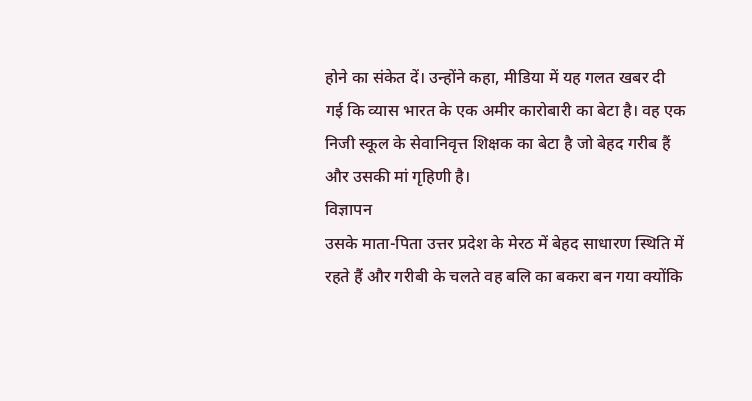होने का संकेत दें। उन्होंने कहा, मीडिया में यह गलत खबर दी गई कि व्यास भारत के एक अमीर कारोबारी का बेटा है। वह एक निजी स्कूल के सेवानिवृत्त शिक्षक का बेटा है जो बेहद गरीब हैं और उसकी मां गृहिणी है।
विज्ञापन
उसके माता-पिता उत्तर प्रदेश के मेरठ में बेहद साधारण स्थिति में रहते हैं और गरीबी के चलते वह बलि का बकरा बन गया क्योंकि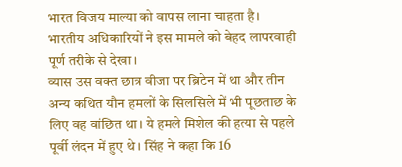भारत विजय माल्या को वापस लाना चाहता है। भारतीय अधिकारियों ने इस मामले को बेहद लापरवाही पूर्ण तरीके से देखा।
व्यास उस वक्त छात्र वीजा पर ब्रिटेन में था और तीन अन्य कथित यौन हमलों के सिलसिले में भी पूछताछ के लिए वह वांछित था। ये हमले मिशेल की हत्या से पहले पूर्वी लंदन में हुए थे। सिंह ने कहा कि 16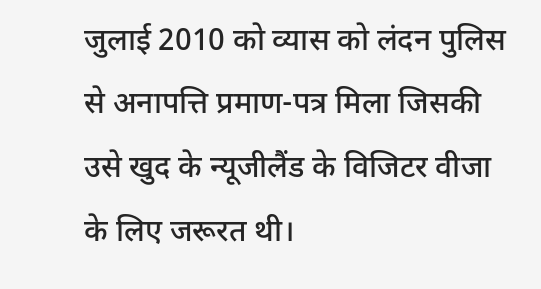जुलाई 2010 को व्यास को लंदन पुलिस से अनापत्ति प्रमाण-पत्र मिला जिसकी उसे खुद के न्यूजीलैंड के विजिटर वीजा के लिए जरूरत थी।